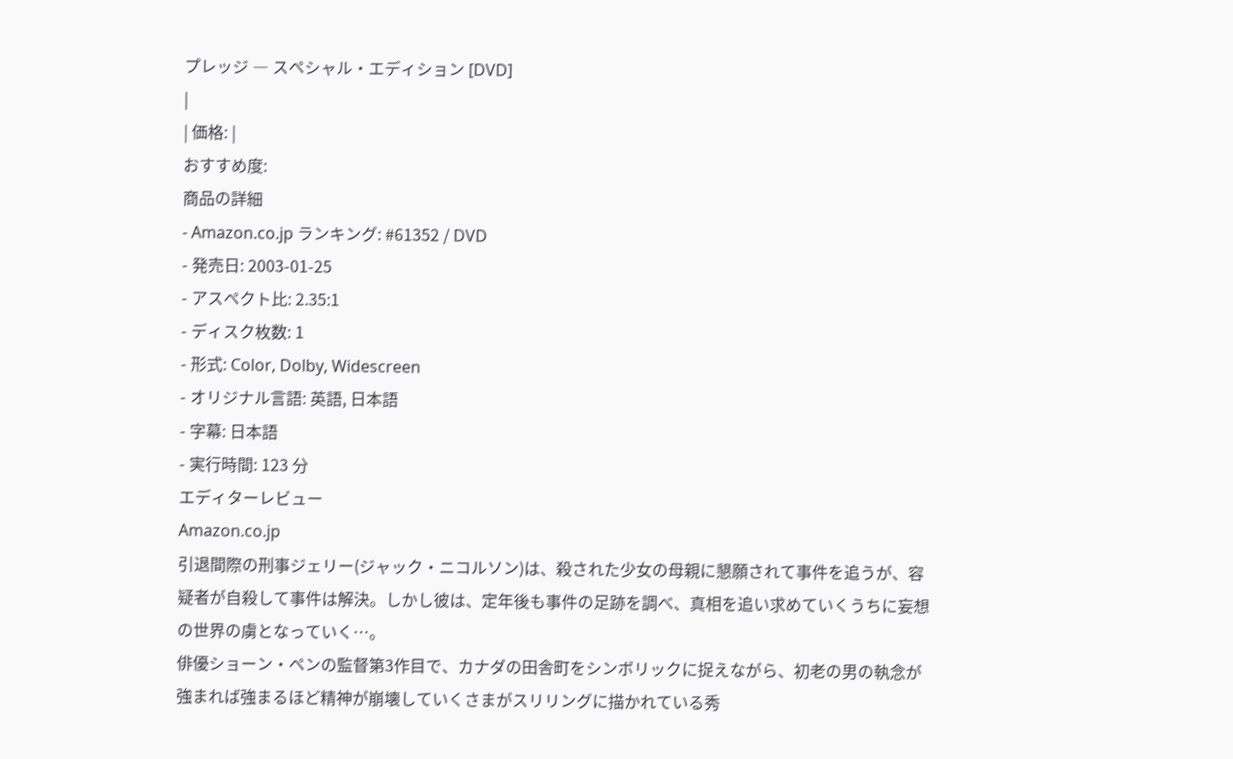プレッジ ― スペシャル・エディション [DVD]
|
| 価格: |
おすすめ度:
商品の詳細
- Amazon.co.jp ランキング: #61352 / DVD
- 発売日: 2003-01-25
- アスペクト比: 2.35:1
- ディスク枚数: 1
- 形式: Color, Dolby, Widescreen
- オリジナル言語: 英語, 日本語
- 字幕: 日本語
- 実行時間: 123 分
エディターレビュー
Amazon.co.jp
引退間際の刑事ジェリー(ジャック・ニコルソン)は、殺された少女の母親に懇願されて事件を追うが、容疑者が自殺して事件は解決。しかし彼は、定年後も事件の足跡を調べ、真相を追い求めていくうちに妄想の世界の虜となっていく…。
俳優ショーン・ペンの監督第3作目で、カナダの田舎町をシンボリックに捉えながら、初老の男の執念が強まれば強まるほど精神が崩壊していくさまがスリリングに描かれている秀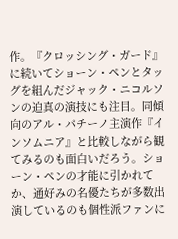作。『クロッシング・ガード』に続いてショーン・ペンとタッグを組んだジャック・ニコルソンの迫真の演技にも注目。同傾向のアル・パチーノ主演作『インソムニア』と比較しながら観てみるのも面白いだろう。ショーン・ペンの才能に引かれてか、通好みの名優たちが多数出演しているのも個性派ファンに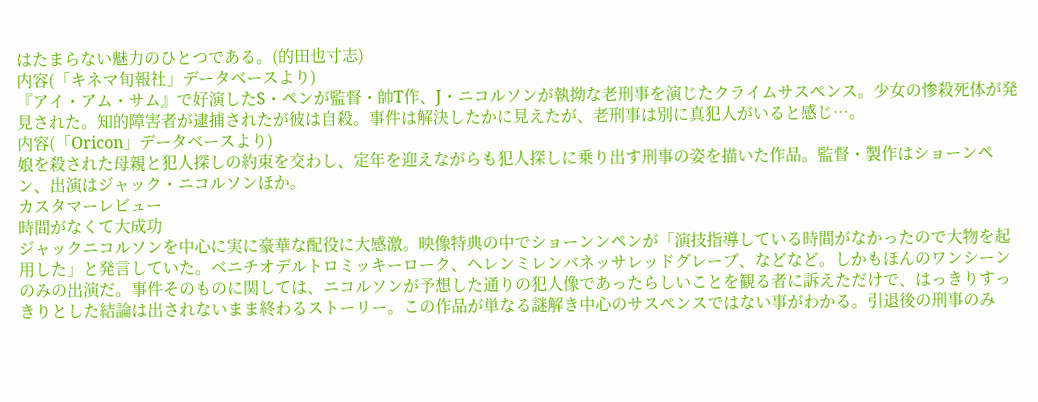はたまらない魅力のひとつである。(的田也寸志)
内容(「キネマ旬報社」データベースより)
『アイ・アム・サム』で好演したS・ペンが監督・帥T作、J・ニコルソンが執拗な老刑事を演じたクライムサスペンス。少女の惨殺死体が発見された。知的障害者が逮捕されたが彼は自殺。事件は解決したかに見えたが、老刑事は別に真犯人がいると感じ…。
内容(「Oricon」データベースより)
娘を殺された母親と犯人探しの約束を交わし、定年を迎えながらも犯人探しに乗り出す刑事の姿を描いた作品。監督・製作はショーンペン、出演はジャック・ニコルソンほか。
カスタマーレビュー
時間がなくて大成功
ジャックニコルソンを中心に実に豪華な配役に大感激。映像特典の中でショーンンペンが「演技指導している時間がなかったので大物を起用した」と発言していた。ベニチオデルトロミッキーローク、ヘレンミレンバネッサレッドグレーブ、などなど。しかもほんのワンシーンのみの出演だ。事件そのものに関しては、ニコルソンが予想した通りの犯人像であったらしいことを観る者に訴えただけで、はっきりすっきりとした結論は出されないまま終わるストーリー。この作品が単なる謎解き中心のサスペンスではない事がわかる。引退後の刑事のみ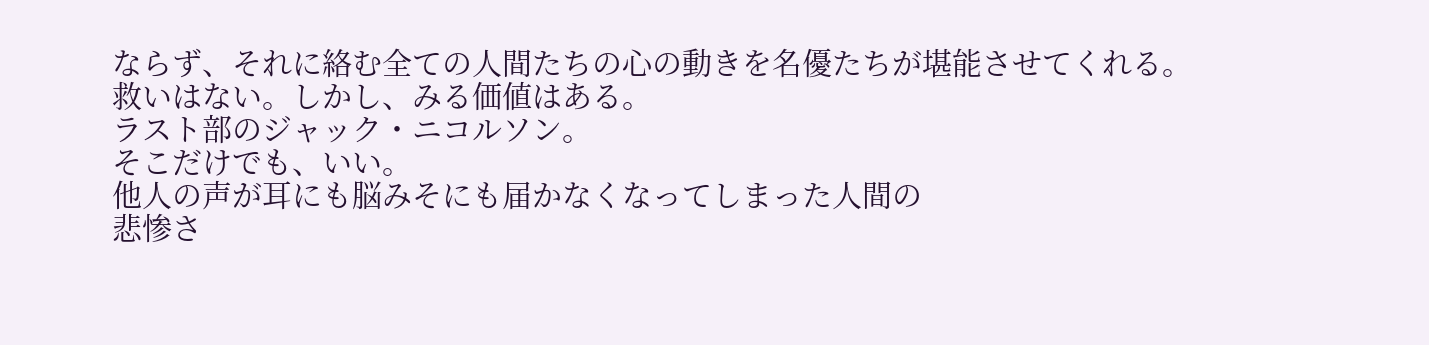ならず、それに絡む全ての人間たちの心の動きを名優たちが堪能させてくれる。
救いはない。しかし、みる価値はある。
ラスト部のジャック・ニコルソン。
そこだけでも、いい。
他人の声が耳にも脳みそにも届かなくなってしまった人間の
悲惨さ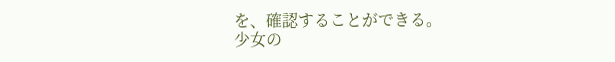を、確認することができる。
少女の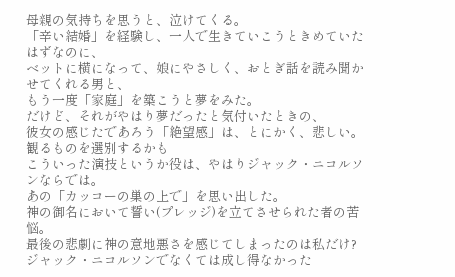母親の気持ちを思うと、泣けてくる。
「辛い結婚」を経験し、一人で生きていこうときめていたはずなのに、
ベットに横になって、娘にやさしく、おとぎ話を読み聞かせてくれる男と、
もう一度「家庭」を築こうと夢をみた。
だけど、それがやはり夢だったと気付いたときの、
彼女の感じたであろう「絶望感」は、とにかく、悲しい。
観るものを選別するかも
こういった演技というか役は、やはりジャック・ニコルソンならでは。
あの「カッコーの巣の上で」を思い出した。
神の御名において誓い(プレッジ)を立てさせられた者の苦悩。
最後の悲劇に神の意地悪さを感じてしまったのは私だけ?
ジャック・ニコルソンでなくては成し得なかった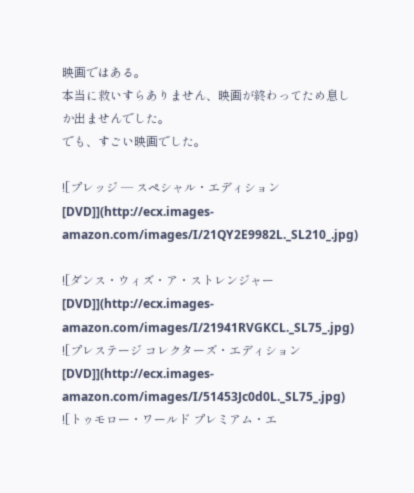映画ではある。
本当に救いすらありません、映画が終わってため息しか出ませんでした。
でも、すごい映画でした。

![プレッジ ― スペシャル・エディション [DVD]](http://ecx.images-amazon.com/images/I/21QY2E9982L._SL210_.jpg)

![ダンス・ウィズ・ア・ストレンジャー [DVD]](http://ecx.images-amazon.com/images/I/21941RVGKCL._SL75_.jpg)
![プレステージ コレクターズ・エディション [DVD]](http://ecx.images-amazon.com/images/I/51453Jc0d0L._SL75_.jpg)
![トゥモロー・ワールド プレミアム・エ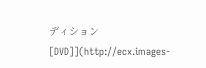ディション [DVD]](http://ecx.images-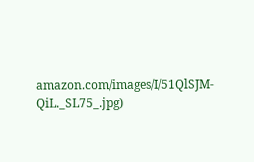amazon.com/images/I/51QlSJM-QiL._SL75_.jpg)